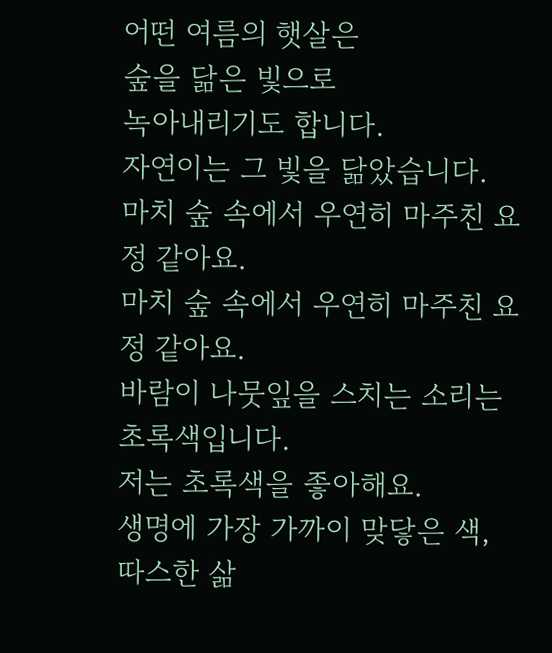어떤 여름의 햇살은
숲을 닮은 빛으로
녹아내리기도 합니다.
자연이는 그 빛을 닮았습니다.
마치 숲 속에서 우연히 마주친 요정 같아요.
마치 숲 속에서 우연히 마주친 요정 같아요.
바람이 나뭇잎을 스치는 소리는
초록색입니다.
저는 초록색을 좋아해요.
생명에 가장 가까이 맞닿은 색,
따스한 삶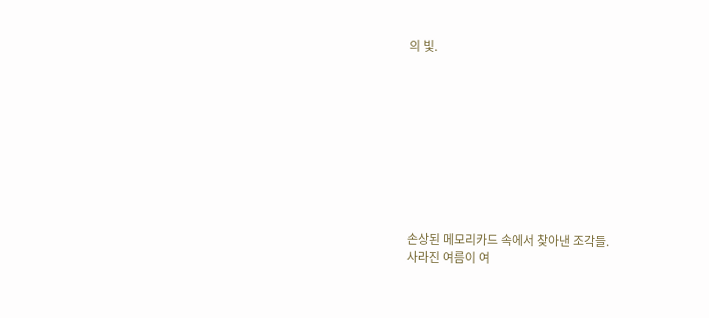의 빛.










손상된 메모리카드 속에서 찾아낸 조각들.
사라진 여름이 여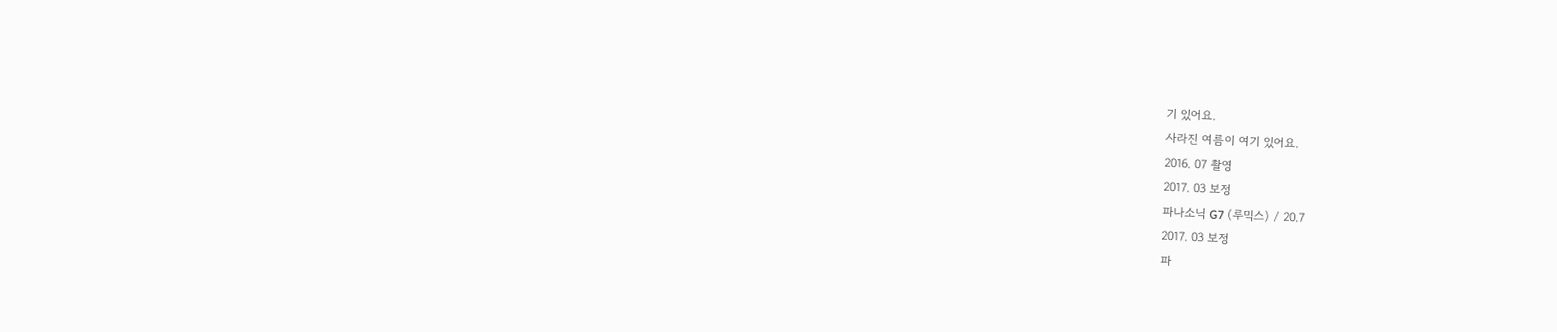기 있어요.
사라진 여름이 여기 있어요.
2016. 07 촬영
2017. 03 보정
파나소닉 G7 (루믹스) / 20.7
2017. 03 보정
파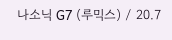나소닉 G7 (루믹스) / 20.7